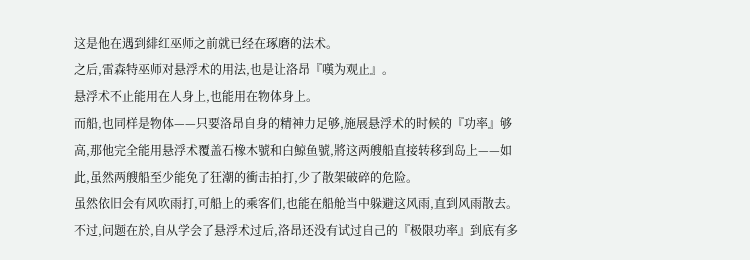这是他在遇到緋红巫师之前就已经在琢磨的法术。
之后,雷森特巫师对悬浮术的用法,也是让洛昂『嘆为观止』。
悬浮术不止能用在人身上,也能用在物体身上。
而船,也同样是物体——只要洛昂自身的精神力足够,施展悬浮术的时候的『功率』够高,那他完全能用悬浮术覆盖石橡木號和白鯨鱼號,將这两艘船直接转移到岛上——如此,虽然两艘船至少能免了狂潮的衝击拍打,少了散架破碎的危险。
虽然依旧会有风吹雨打,可船上的乘客们,也能在船舱当中躲避这风雨,直到风雨散去。
不过,问题在於,自从学会了悬浮术过后,洛昂还没有试过自己的『极限功率』到底有多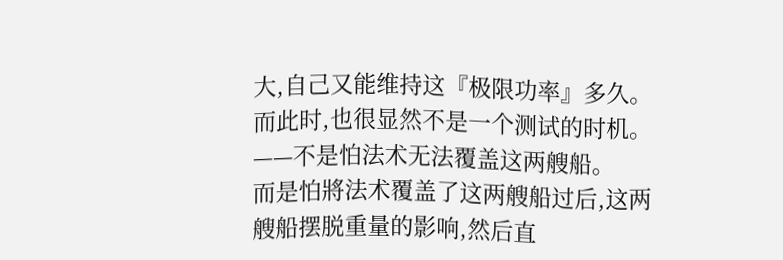大,自己又能维持这『极限功率』多久。
而此时,也很显然不是一个测试的时机。
——不是怕法术无法覆盖这两艘船。
而是怕將法术覆盖了这两艘船过后,这两艘船摆脱重量的影响,然后直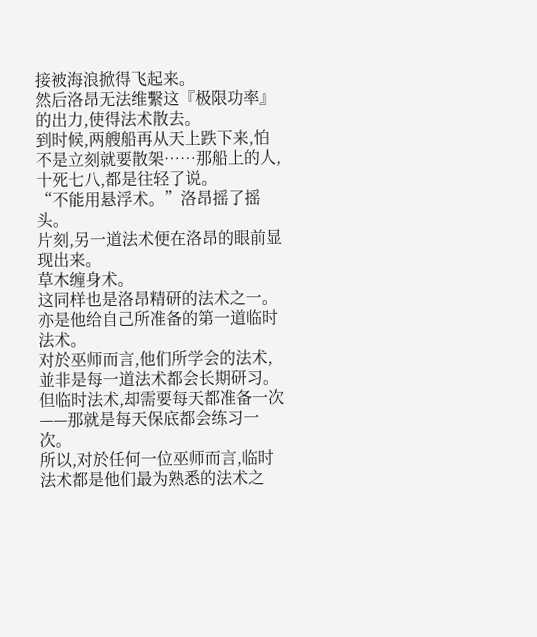接被海浪掀得飞起来。
然后洛昂无法维繫这『极限功率』的出力,使得法术散去。
到时候,两艘船再从天上跌下来,怕不是立刻就要散架……那船上的人,十死七八,都是往轻了说。
“不能用悬浮术。”洛昂摇了摇头。
片刻,另一道法术便在洛昂的眼前显现出来。
草木缠身术。
这同样也是洛昂精研的法术之一。
亦是他给自己所准备的第一道临时法术。
对於巫师而言,他们所学会的法术,並非是每一道法术都会长期研习。
但临时法术,却需要每天都准备一次——那就是每天保底都会练习一次。
所以,对於任何一位巫师而言,临时法术都是他们最为熟悉的法术之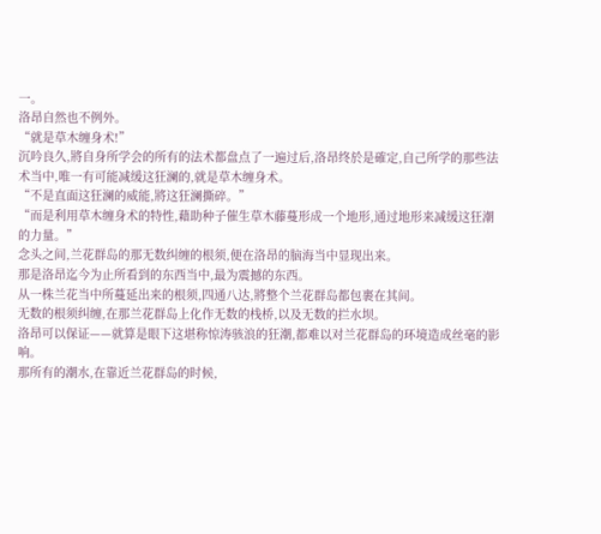一。
洛昂自然也不例外。
“就是草木缠身术!”
沉吟良久,將自身所学会的所有的法术都盘点了一遍过后,洛昂终於是確定,自己所学的那些法术当中,唯一有可能减缓这狂澜的,就是草木缠身术。
“不是直面这狂澜的威能,將这狂澜撕碎。”
“而是利用草木缠身术的特性,藉助种子催生草木藤蔓形成一个地形,通过地形来减缓这狂潮的力量。”
念头之间,兰花群岛的那无数纠缠的根须,便在洛昂的脑海当中显现出来。
那是洛昂迄今为止所看到的东西当中,最为震撼的东西。
从一株兰花当中所蔓延出来的根须,四通八达,將整个兰花群岛都包裹在其间。
无数的根须纠缠,在那兰花群岛上化作无数的栈桥,以及无数的拦水坝。
洛昂可以保证——就算是眼下这堪称惊涛骇浪的狂潮,都难以对兰花群岛的环境造成丝毫的影响。
那所有的潮水,在靠近兰花群岛的时候,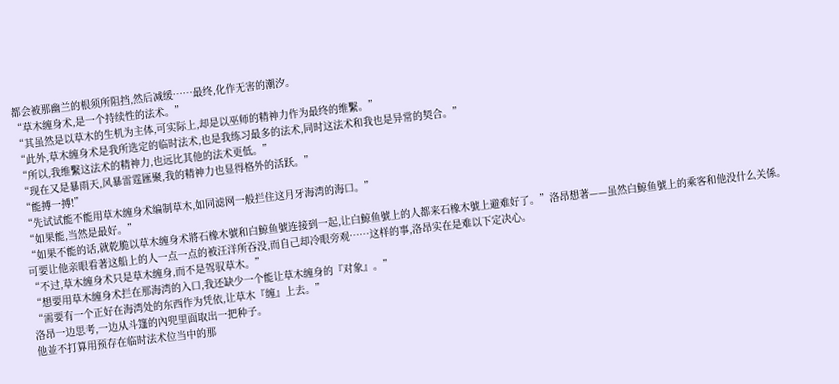都会被那幽兰的根须所阻挡,然后减缓……最终,化作无害的潮汐。
“草木缠身术,是一个持续性的法术。”
“其虽然是以草木的生机为主体,可实际上,却是以巫师的精神力作为最终的维繫。”
“此外,草木缠身术是我所选定的临时法术,也是我练习最多的法术,同时这法术和我也是异常的契合。”
“所以,我维繫这法术的精神力,也远比其他的法术更低。”
“现在又是暴雨天,风暴雷霆匯聚,我的精神力也显得格外的活跃。”
“能搏一搏!”
“先试试能不能用草木缠身术编制草木,如同滤网一般拦住这月牙海湾的海口。”
“如果能,当然是最好。”
“如果不能的话,就乾脆以草木缠身术將石橡木號和白鯨鱼號连接到一起,让白鯨鱼號上的人都来石橡木號上避难好了。”洛昂想著——虽然白鯨鱼號上的乘客和他没什么关係。
可要让他亲眼看著这船上的人一点一点的被汪洋所吞没,而自己却冷眼旁观……这样的事,洛昂实在是难以下定决心。
“不过,草木缠身术只是草木缠身,而不是驾驭草木。”
“想要用草木缠身术拦在那海湾的入口,我还缺少一个能让草木缠身的『对象』。”
“需要有一个正好在海湾处的东西作为凭依,让草木『缠』上去。”
洛昂一边思考,一边从斗篷的內兜里面取出一把种子。
他並不打算用预存在临时法术位当中的那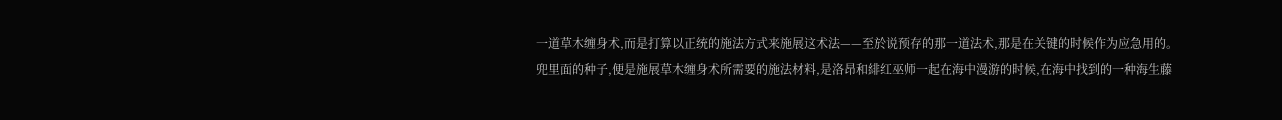一道草木缠身术,而是打算以正统的施法方式来施展这术法——至於说预存的那一道法术,那是在关键的时候作为应急用的。
兜里面的种子,便是施展草木缠身术所需要的施法材料,是洛昂和緋红巫师一起在海中漫游的时候,在海中找到的一种海生藤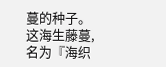蔓的种子。
这海生藤蔓,名为『海织